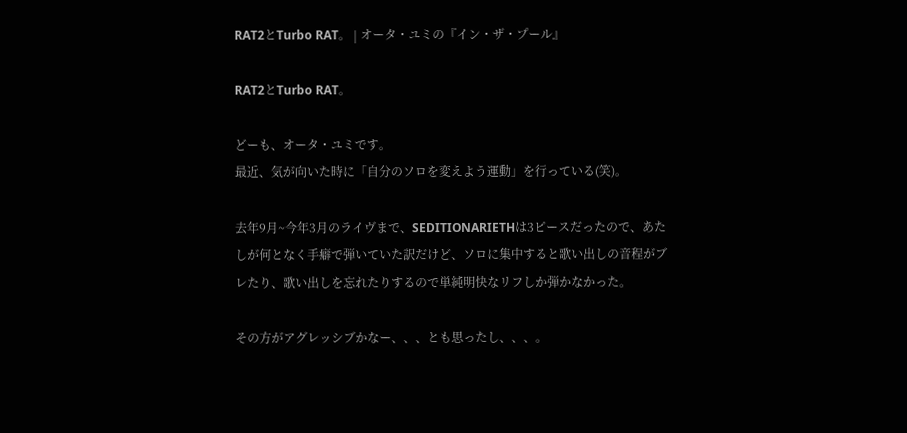RAT2とTurbo RAT。 | オータ・ユミの『イン・ザ・プール』

RAT2とTurbo RAT。

どーも、オータ・ユミです。
最近、気が向いた時に「自分のソロを変えよう運動」を行っている(笑)。

去年9月~今年3月のライヴまで、SEDITIONARIETHは3ピースだったので、あたしが何となく手癖で弾いていた訳だけど、ソロに集中すると歌い出しの音程がブレたり、歌い出しを忘れたりするので単純明快なリフしか弾かなかった。

その方がアグレッシブかなー、、、とも思ったし、、、。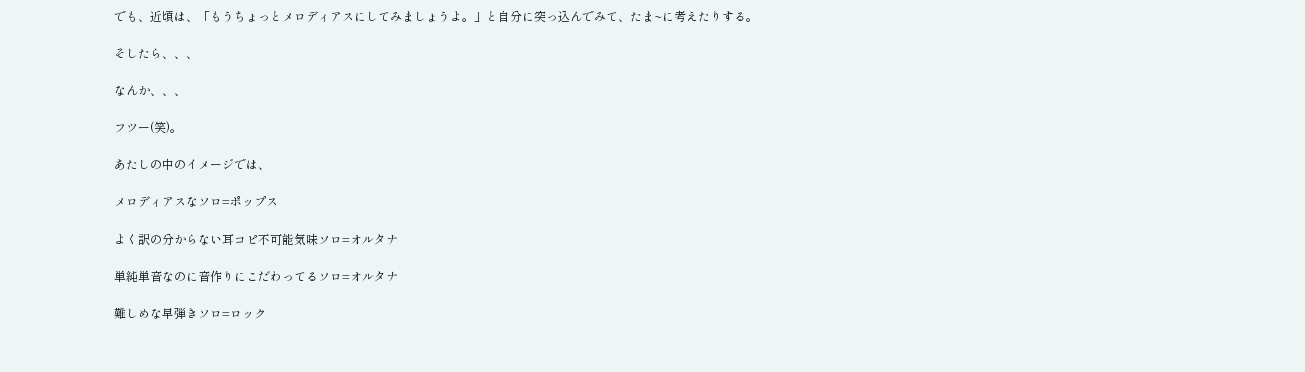でも、近頃は、「もうちょっとメロディアスにしてみましょうよ。」と自分に突っ込んでみて、たま~に考えたりする。

そしたら、、、

なんか、、、

フツー(笑)。

あたしの中のイメージでは、

メロディアスなソロ=ポップス

よく訳の分からない耳コピ不可能気味ソロ=オルタナ

単純単音なのに音作りにこだわってるソロ=オルタナ

難しめな早弾きソロ=ロック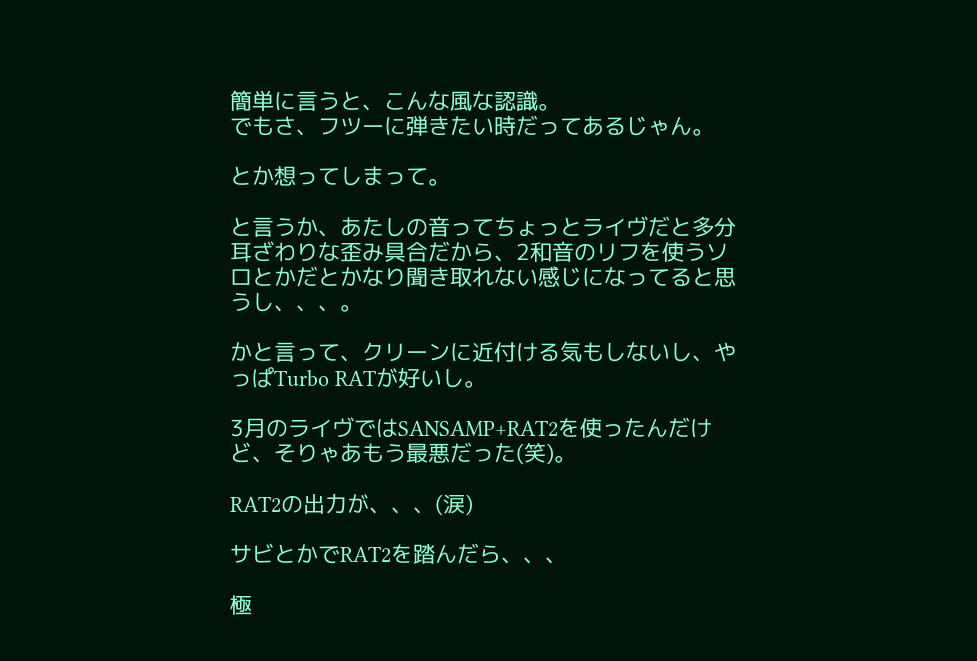簡単に言うと、こんな風な認識。
でもさ、フツーに弾きたい時だってあるじゃん。

とか想ってしまって。

と言うか、あたしの音ってちょっとライヴだと多分耳ざわりな歪み具合だから、2和音のリフを使うソロとかだとかなり聞き取れない感じになってると思うし、、、。

かと言って、クリーンに近付ける気もしないし、やっぱTurbo RATが好いし。

3月のライヴではSANSAMP+RAT2を使ったんだけど、そりゃあもう最悪だった(笑)。

RAT2の出力が、、、(涙)

サビとかでRAT2を踏んだら、、、

極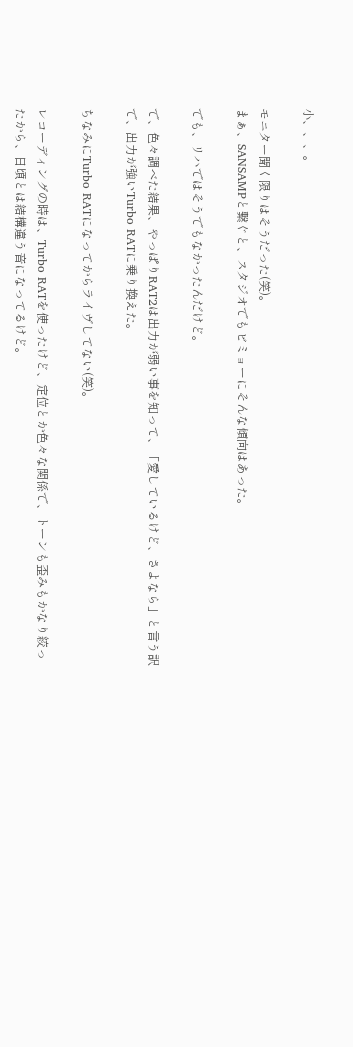小、、、。

モニター聞く限りはそうだった(笑)。
まぁ、SANSAMPと繋ぐと、スタジオでもビミョーにそんな傾向はあった。

でも、リハではそうでもなかったんだけど。

で、色々調べた結果、やっぱりRAT2は出力が弱い事を知って、「愛しているけど、さよなら」と言う訳で、出力が強いTurbo RATに乗り換えた。

ちなみにTurbo RATになってからライヴしてない(笑)。

レコーディングの時は、Turbo RATを使ったけど、定位とか色々な関係で、トーンも歪みもかなり絞ったから、日頃とは結構違う音になってるけど。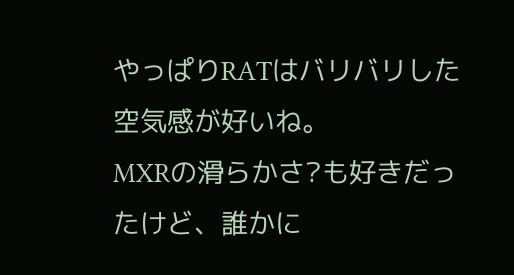やっぱりRATはバリバリした空気感が好いね。
MXRの滑らかさ?も好きだったけど、誰かに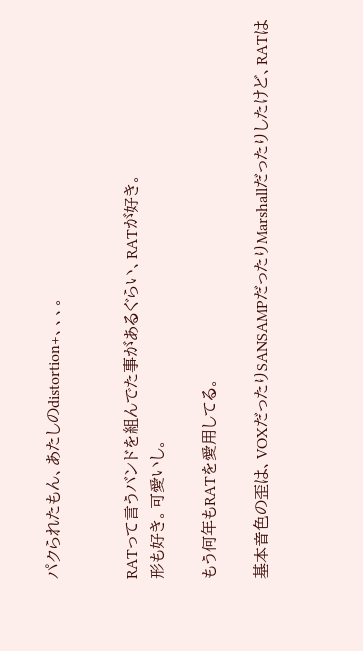パクられたもん、あたしのdistortion+、、、。


RATって言うバンドを組んでた事があるぐらい、RATが好き。
形も好き。可愛いし。

もう何年もRATを愛用してる。

基本音色の歪は、VOXだったりSANSAMPだったりMarshallだったりしたけど、RATは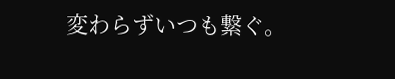変わらずいつも繋ぐ。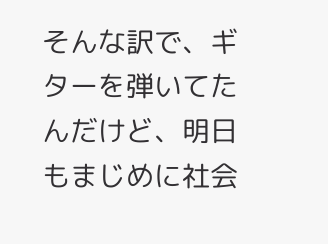そんな訳で、ギターを弾いてたんだけど、明日もまじめに社会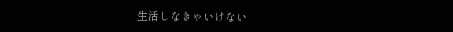生活しなきゃいけない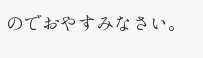のでおやすみなさい。